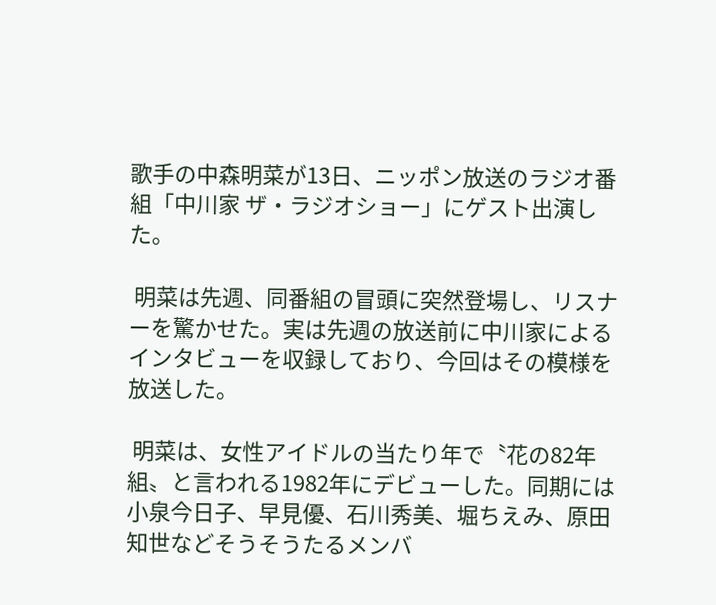歌手の中森明菜が13日、ニッポン放送のラジオ番組「中川家 ザ・ラジオショー」にゲスト出演した。

 明菜は先週、同番組の冒頭に突然登場し、リスナーを驚かせた。実は先週の放送前に中川家によるインタビューを収録しており、今回はその模様を放送した。

 明菜は、女性アイドルの当たり年で〝花の82年組〟と言われる1982年にデビューした。同期には小泉今日子、早見優、石川秀美、堀ちえみ、原田知世などそうそうたるメンバ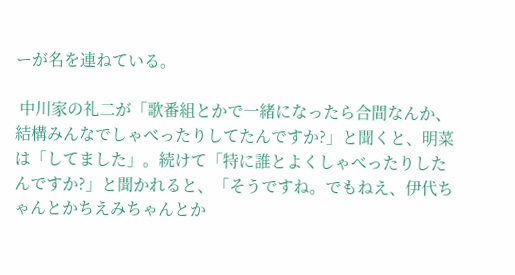ーが名を連ねている。

 中川家の礼二が「歌番組とかで一緒になったら合間なんか、結構みんなでしゃべったりしてたんですか?」と聞くと、明菜は「してました」。続けて「特に誰とよくしゃべったりしたんですか?」と聞かれると、「そうですね。でもねえ、伊代ちゃんとかちえみちゃんとか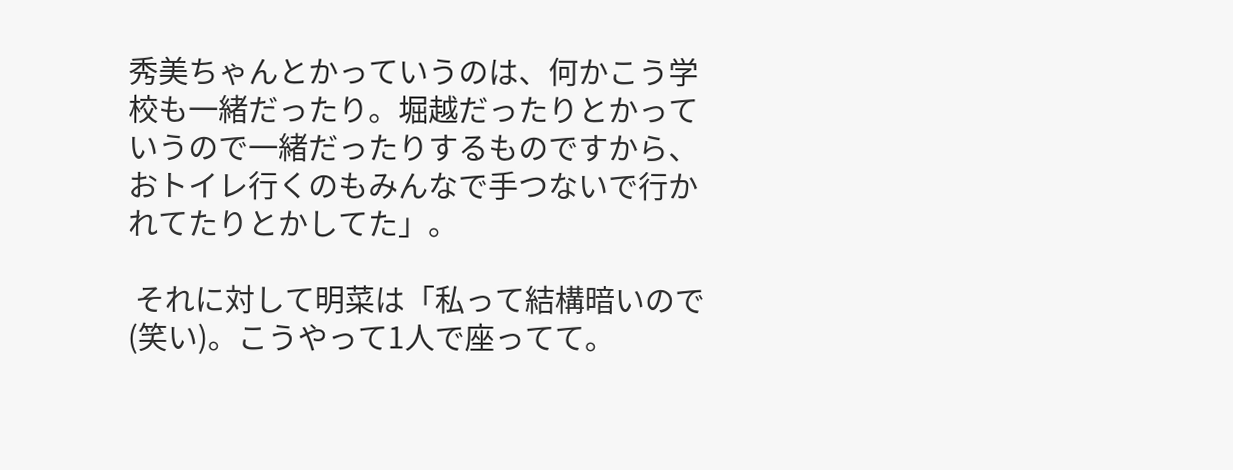秀美ちゃんとかっていうのは、何かこう学校も一緒だったり。堀越だったりとかっていうので一緒だったりするものですから、おトイレ行くのもみんなで手つないで行かれてたりとかしてた」。

 それに対して明菜は「私って結構暗いので(笑い)。こうやって1人で座ってて。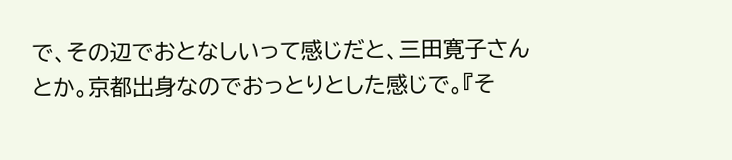で、その辺でおとなしいって感じだと、三田寛子さんとか。京都出身なのでおっとりとした感じで。『そ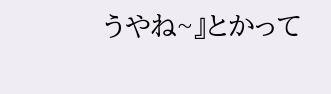うやね~』とかって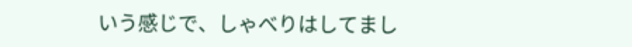いう感じで、しゃべりはしてまし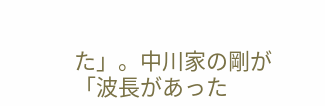た」。中川家の剛が「波長があった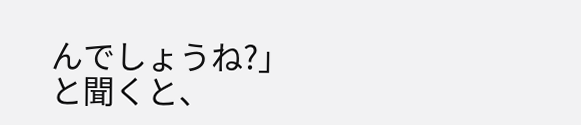んでしょうね?」と聞くと、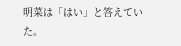明菜は「はい」と答えていた。